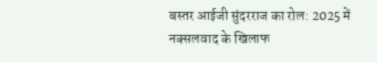बस्तर आईजी सुंदरराज का रोल: 2025 में नक्सलवाद के खिलाफ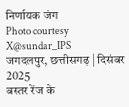निर्णायक जंग
Photo courtesy X@sundar_IPS
जगदलपुर, छत्तीसगढ़ | दिसंबर 2025
बस्तर रेंज के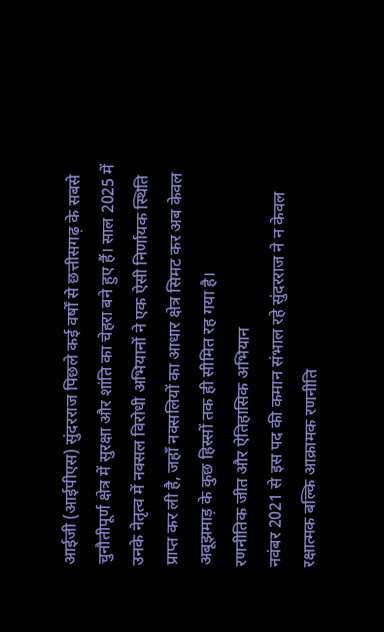आईजी (आईपीएस) सुंदरराज पिछले कई वर्षों से छत्तीसगढ़ के सबसे चुनौतीपूर्ण क्षेत्र में सुरक्षा और शांति का चेहरा बने हुए हैं। साल 2025 में उनके नेतृत्व में नक्सल विरोधी अभियानों ने एक ऐसी निर्णायक स्थिति प्राप्त कर ली है, जहाँ नक्सलियों का आधार क्षेत्र सिमट कर अब केवल अबूझमाड़ के कुछ हिस्सों तक ही सीमित रह गया है।
रणनीतिक जीत और ऐतिहासिक अभियान
नवंबर 2021 से इस पद की कमान संभाल रहे सुंदरराज ने न केवल रक्षात्मक बल्कि आक्रामक रणनीति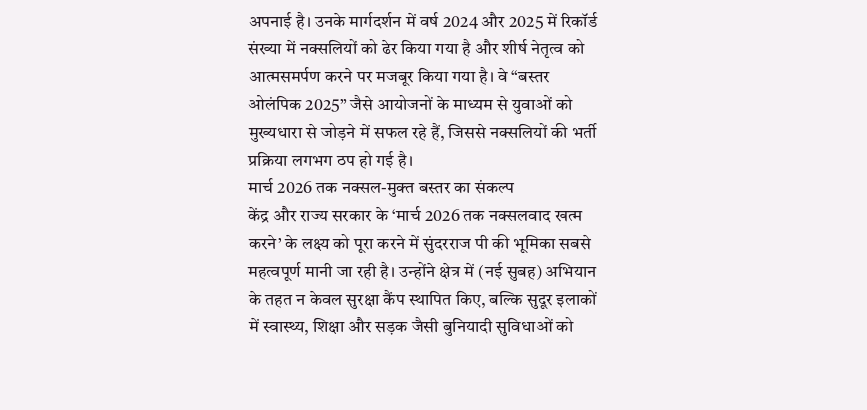अपनाई है। उनके मार्गदर्शन में वर्ष 2024 और 2025 में रिकॉर्ड संख्या में नक्सलियों को ढेर किया गया है और शीर्ष नेतृत्व को आत्मसमर्पण करने पर मजबूर किया गया है। वे “बस्तर ओलंपिक 2025” जैसे आयोजनों के माध्यम से युवाओं को मुख्यधारा से जोड़ने में सफल रहे हैं, जिससे नक्सलियों की भर्ती प्रक्रिया लगभग ठप हो गई है।
मार्च 2026 तक नक्सल-मुक्त बस्तर का संकल्प
केंद्र और राज्य सरकार के ‘मार्च 2026 तक नक्सलवाद खत्म करने’ के लक्ष्य को पूरा करने में सुंदरराज पी की भूमिका सबसे महत्वपूर्ण मानी जा रही है। उन्होंने क्षेत्र में (नई सुबह) अभियान के तहत न केवल सुरक्षा कैंप स्थापित किए, बल्कि सुदूर इलाकों में स्वास्थ्य, शिक्षा और सड़क जैसी बुनियादी सुविधाओं को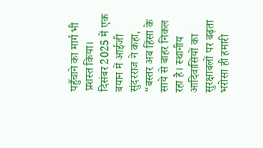पहुँचाने का मार्ग भी प्रशस्त किया।
दिसंबर 2025 में एक बयान में आईजी सुंदरराज ने कहा, “बस्तर अब हिंसा के साये से बाहर निकल रहा है। स्थानीय आदिवासियों का सुरक्षाबलों पर बढ़ता भरोसा ही हमारी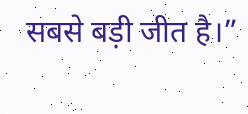सबसे बड़ी जीत है।”